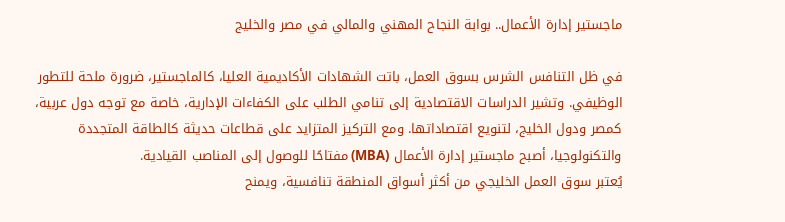ماجستير إدارة الأعمال.. بوابة النجاح المهني والمالي في مصر والخليج

في ظل التنافس الشرس بسوق العمل، باتت الشهادات الأكاديمية العليا، كالماجستير، ضرورة ملحة للتطور الوظيفي. وتشير الدراسات الاقتصادية إلى تنامي الطلب على الكفاءات الإدارية، خاصة مع توجه دول عربية، كمصر ودول الخليج، لتنويع اقتصاداتها. ومع التركيز المتزايد على قطاعات حديثة كالطاقة المتجددة والتكنولوجيا، أصبح ماجستير إدارة الأعمال (MBA) مفتاحًا للوصول إلى المناصب القيادية.
يُعتبر سوق العمل الخليجي من أكثر أسواق المنطقة تنافسية، ويمنح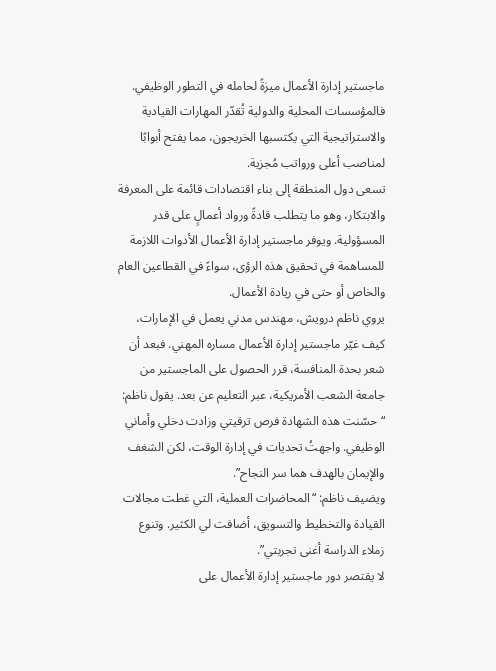ماجستير إدارة الأعمال ميزةً لحامله في التطور الوظيفي. فالمؤسسات المحلية والدولية تُقدّر المهارات القيادية والاستراتيجية التي يكتسبها الخريجون، مما يفتح أبوابًا لمناصب أعلى ورواتب مُجزية.
تسعى دول المنطقة إلى بناء اقتصادات قائمة على المعرفة والابتكار، وهو ما يتطلب قادةً ورواد أعمالٍ على قدر المسؤولية. ويوفر ماجستير إدارة الأعمال الأدوات اللازمة للمساهمة في تحقيق هذه الرؤى، سواءً في القطاعين العام والخاص أو حتى في ريادة الأعمال.
يروي ناظم درويش، مهندس مدني يعمل في الإمارات، كيف غيّر ماجستير إدارة الأعمال مساره المهني. فبعد أن شعر بحدة المنافسة، قرر الحصول على الماجستير من جامعة الشعب الأمريكية، عبر التعليم عن بعد. يقول ناظم: “حسّنت هذه الشهادة فرص ترقيتي وزادت دخلي وأماني الوظيفي. واجهتُ تحديات في إدارة الوقت، لكن الشغف والإيمان بالهدف هما سر النجاح”.
ويضيف ناظم: “المحاضرات العملية، التي غطت مجالات القيادة والتخطيط والتسويق، أضافت لي الكثير. وتنوع زملاء الدراسة أغنى تجربتي”.
لا يقتصر دور ماجستير إدارة الأعمال على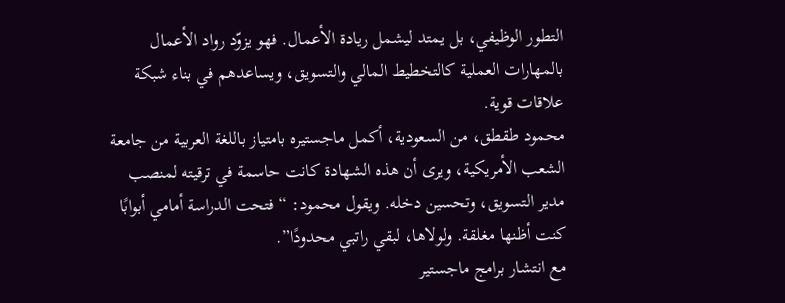التطور الوظيفي، بل يمتد ليشمل ريادة الأعمال. فهو يزوّد رواد الأعمال بالمهارات العملية كالتخطيط المالي والتسويق، ويساعدهم في بناء شبكة علاقات قوية.
محمود طقطق، من السعودية، أكمل ماجستيره بامتياز باللغة العربية من جامعة الشعب الأمريكية، ويرى أن هذه الشهادة كانت حاسمة في ترقيته لمنصب مدير التسويق، وتحسين دخله. ويقول محمود: “فتحت الدراسة أمامي أبوابًا كنت أظنها مغلقة. ولولاها، لبقي راتبي محدودًا”.
مع انتشار برامج ماجستير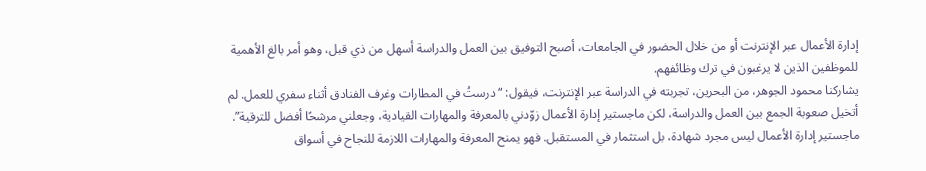إدارة الأعمال عبر الإنترنت أو من خلال الحضور في الجامعات، أصبح التوفيق بين العمل والدراسة أسهل من ذي قبل، وهو أمر بالغ الأهمية للموظفين الذين لا يرغبون في ترك وظائفهم.
يشاركنا محمود الجوهر، من البحرين، تجربته في الدراسة عبر الإنترنت، فيقول: “درستُ في المطارات وغرف الفنادق أثناء سفري للعمل. لم أتخيل صعوبة الجمع بين العمل والدراسة، لكن ماجستير إدارة الأعمال زوّدني بالمعرفة والمهارات القيادية، وجعلني مرشحًا أفضل للترقية”.
ماجستير إدارة الأعمال ليس مجرد شهادة، بل استثمار في المستقبل. فهو يمنح المعرفة والمهارات اللازمة للنجاح في أسواق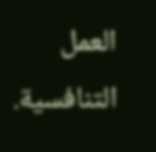العمل التنافسية.